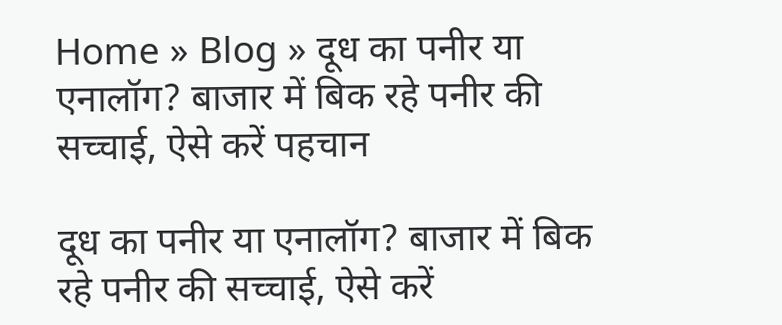Home » Blog » दूध का पनीर या एनालॉग? बाजार में बिक रहे पनीर की सच्चाई, ऐसे करें पहचान

दूध का पनीर या एनालॉग? बाजार में बिक रहे पनीर की सच्चाई, ऐसे करें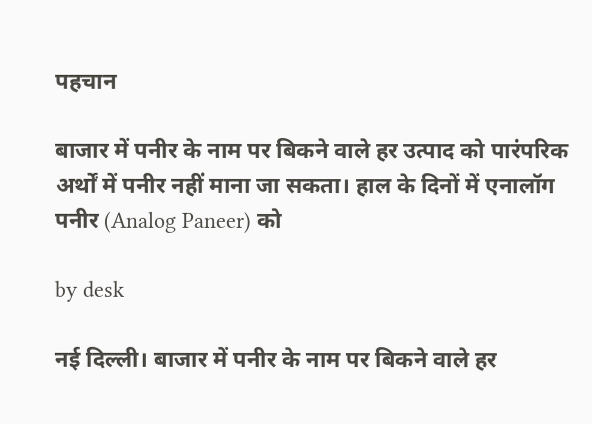पहचान

बाजार में पनीर के नाम पर बिकने वाले हर उत्पाद को पारंपरिक अर्थों में पनीर नहीं माना जा सकता। हाल के दिनों में एनालॉग पनीर (Analog Paneer) को

by desk

नई दिल्ली। बाजार में पनीर के नाम पर बिकने वाले हर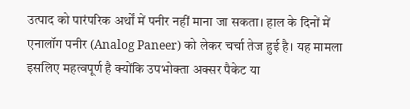उत्पाद को पारंपरिक अर्थों में पनीर नहीं माना जा सकता। हाल के दिनों में एनालॉग पनीर (Analog Paneer) को लेकर चर्चा तेज हुई है। यह मामला इसलिए महत्वपूर्ण है क्योंकि उपभोक्ता अक्सर पैकेट या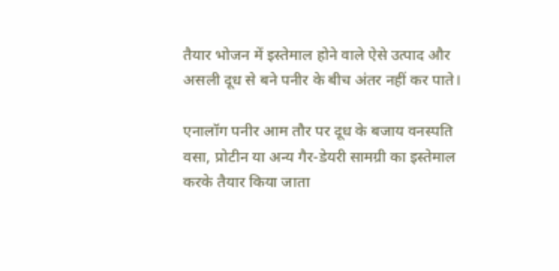तैयार भोजन में इस्तेमाल होने वाले ऐसे उत्पाद और असली दूध से बने पनीर के बीच अंतर नहीं कर पाते।

एनालॉग पनीर आम तौर पर दूध के बजाय वनस्पति वसा, प्रोटीन या अन्य गैर-डेयरी सामग्री का इस्तेमाल करके तैयार किया जाता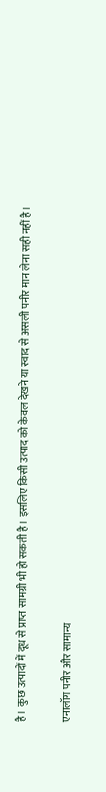है। कुछ उत्पादों में दूध से प्राप्त सामग्री भी हो सकती है। इसलिए किसी उत्पाद को केवल देखने या स्वाद से असली पनीर मान लेना सही नहीं है।

एनालॉग पनीर और सामान्य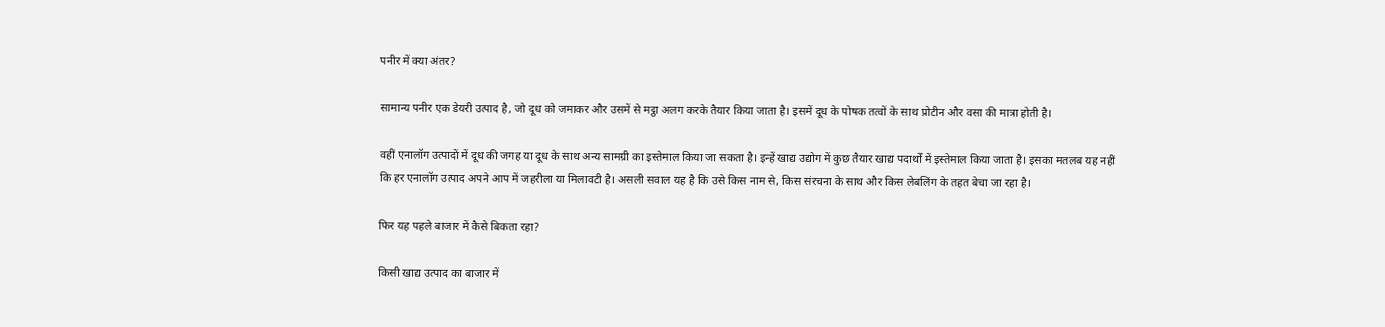पनीर में क्या अंतर?

सामान्य पनीर एक डेयरी उत्पाद है, जो दूध को जमाकर और उसमें से मट्ठा अलग करके तैयार किया जाता है। इसमें दूध के पोषक तत्वों के साथ प्रोटीन और वसा की मात्रा होती है।

वहीं एनालॉग उत्पादों में दूध की जगह या दूध के साथ अन्य सामग्री का इस्तेमाल किया जा सकता है। इन्हें खाद्य उद्योग में कुछ तैयार खाद्य पदार्थों में इस्तेमाल किया जाता है। इसका मतलब यह नहीं कि हर एनालॉग उत्पाद अपने आप में जहरीला या मिलावटी है। असली सवाल यह है कि उसे किस नाम से, किस संरचना के साथ और किस लेबलिंग के तहत बेचा जा रहा है।

फिर यह पहले बाजार में कैसे बिकता रहा?

किसी खाद्य उत्पाद का बाजार में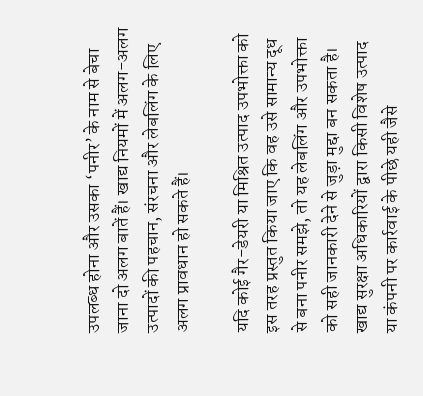उपलब्ध होना और उसका ‘पनीर’ के नाम से बेचा जाना दो अलग बातें हैं। खाद्य नियमों में अलग-अलग उत्पादों की पहचान, संरचना और लेबलिंग के लिए अलग प्रावधान हो सकते हैं।

यदि कोई गैर-डेयरी या मिश्रित उत्पाद उपभोक्ता को इस तरह प्रस्तुत किया जाए कि वह उसे सामान्य दूध से बना पनीर समझे, तो यह लेबलिंग और उपभोक्ता को सही जानकारी देने से जुड़ा मुद्दा बन सकता है। खाद्य सुरक्षा अधिकारियों द्वारा किसी विशेष उत्पाद या कंपनी पर कार्रवाई के पीछे यही जैसे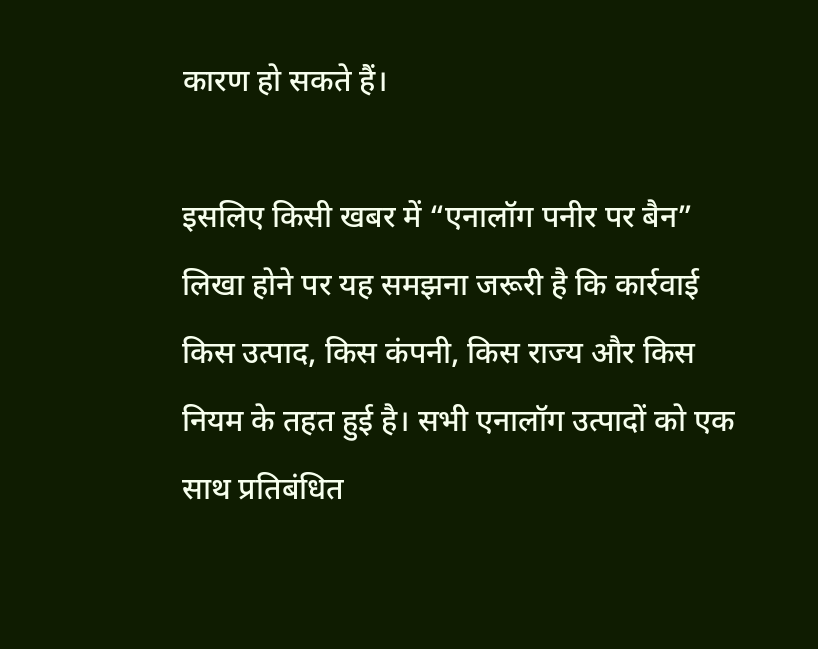कारण हो सकते हैं।

इसलिए किसी खबर में “एनालॉग पनीर पर बैन” लिखा होने पर यह समझना जरूरी है कि कार्रवाई किस उत्पाद, किस कंपनी, किस राज्य और किस नियम के तहत हुई है। सभी एनालॉग उत्पादों को एक साथ प्रतिबंधित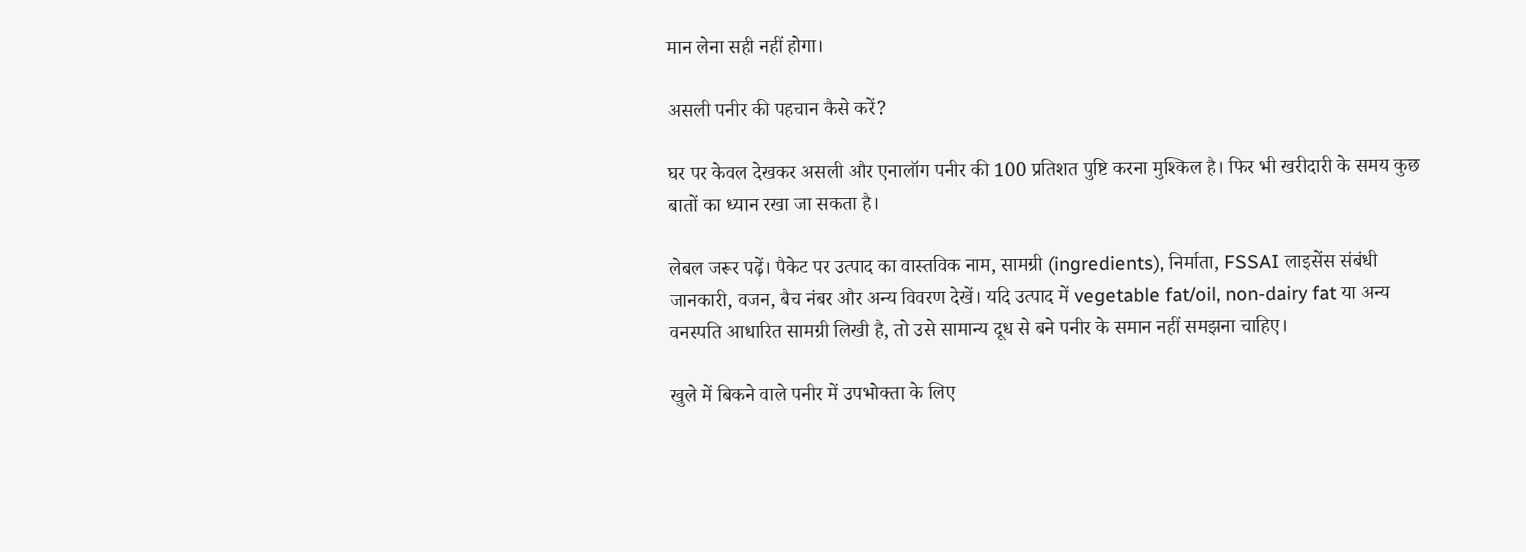मान लेना सही नहीं होगा।

असली पनीर की पहचान कैसे करें?

घर पर केवल देखकर असली और एनालॉग पनीर की 100 प्रतिशत पुष्टि करना मुश्किल है। फिर भी खरीदारी के समय कुछ बातों का ध्यान रखा जा सकता है।

लेबल जरूर पढ़ें। पैकेट पर उत्पाद का वास्तविक नाम, सामग्री (ingredients), निर्माता, FSSAI लाइसेंस संबंधी जानकारी, वजन, बैच नंबर और अन्य विवरण देखें। यदि उत्पाद में vegetable fat/oil, non-dairy fat या अन्य वनस्पति आधारित सामग्री लिखी है, तो उसे सामान्य दूध से बने पनीर के समान नहीं समझना चाहिए।

खुले में बिकने वाले पनीर में उपभोक्ता के लिए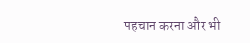पहचान करना और भी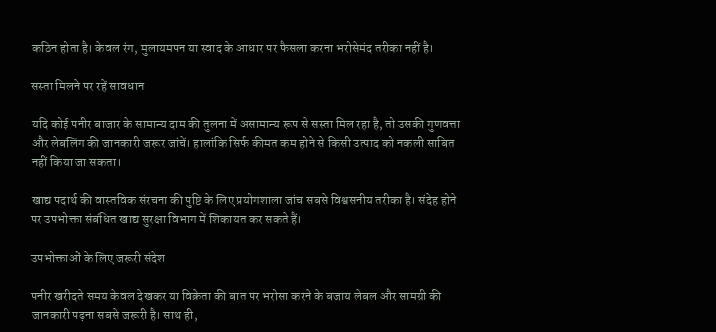कठिन होता है। केवल रंग, मुलायमपन या स्वाद के आधार पर फैसला करना भरोसेमंद तरीका नहीं है।

सस्ता मिलने पर रहें सावधान

यदि कोई पनीर बाजार के सामान्य दाम की तुलना में असामान्य रूप से सस्ता मिल रहा है, तो उसकी गुणवत्ता और लेबलिंग की जानकारी जरूर जांचें। हालांकि सिर्फ कीमत कम होने से किसी उत्पाद को नकली साबित नहीं किया जा सकता।

खाद्य पदार्थ की वास्तविक संरचना की पुष्टि के लिए प्रयोगशाला जांच सबसे विश्वसनीय तरीका है। संदेह होने पर उपभोक्ता संबंधित खाद्य सुरक्षा विभाग में शिकायत कर सकते हैं।

उपभोक्ताओं के लिए जरूरी संदेश

पनीर खरीदते समय केवल देखकर या विक्रेता की बात पर भरोसा करने के बजाय लेबल और सामग्री की जानकारी पढ़ना सबसे जरूरी है। साथ ही,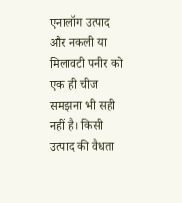एनालॉग उत्पाद और नकली या मिलावटी पनीर को एक ही चीज समझना भी सही नहीं है। किसी उत्पाद की वैधता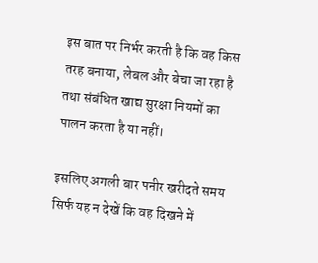इस बात पर निर्भर करती है कि वह किस तरह बनाया, लेबल और बेचा जा रहा है तथा संबंधित खाद्य सुरक्षा नियमों का पालन करता है या नहीं।

इसलिए अगली बार पनीर खरीदते समय सिर्फ यह न देखें कि वह दिखने में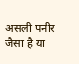असली पनीर जैसा है या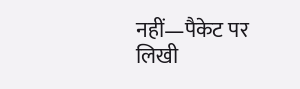नहीं—पैकेट पर लिखी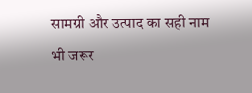सामग्री और उत्पाद का सही नाम भी जरूर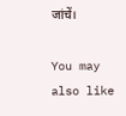जांचें।

You may also like